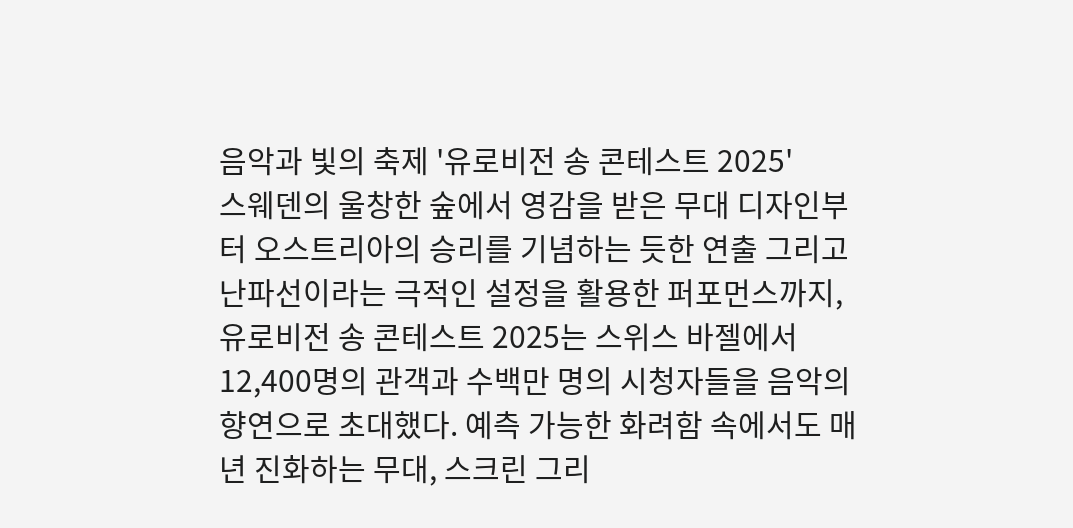음악과 빛의 축제 '유로비전 송 콘테스트 2025'
스웨덴의 울창한 숲에서 영감을 받은 무대 디자인부터 오스트리아의 승리를 기념하는 듯한 연출 그리고 난파선이라는 극적인 설정을 활용한 퍼포먼스까지, 유로비전 송 콘테스트 2025는 스위스 바젤에서 12,400명의 관객과 수백만 명의 시청자들을 음악의 향연으로 초대했다. 예측 가능한 화려함 속에서도 매년 진화하는 무대, 스크린 그리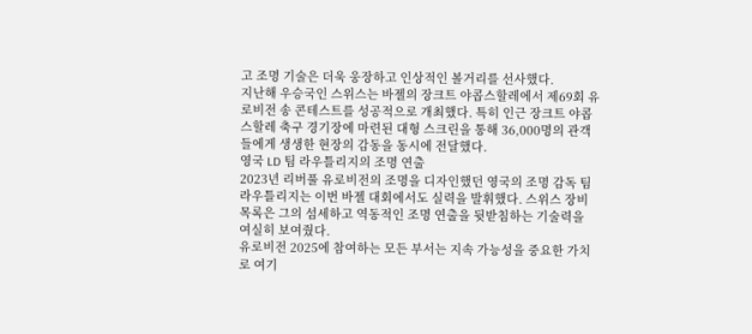고 조명 기술은 더욱 웅장하고 인상적인 볼거리를 선사했다.
지난해 우승국인 스위스는 바젤의 장크트 야콥스할레에서 제69회 유로비전 송 콘테스트를 성공적으로 개최했다. 특히 인근 장크트 야콥스할레 축구 경기장에 마련된 대형 스크린을 통해 36,000명의 관객들에게 생생한 현장의 감동을 동시에 전달했다.
영국 LD 팀 라우틀리지의 조명 연출
2023년 리버풀 유로비전의 조명을 디자인했던 영국의 조명 감독 팀 라우틀리지는 이번 바젤 대회에서도 실력을 발휘했다. 스위스 장비 목록은 그의 섬세하고 역동적인 조명 연출을 뒷받침하는 기술력을 여실히 보여줬다.
유로비전 2025에 참여하는 모든 부서는 지속 가능성을 중요한 가치로 여기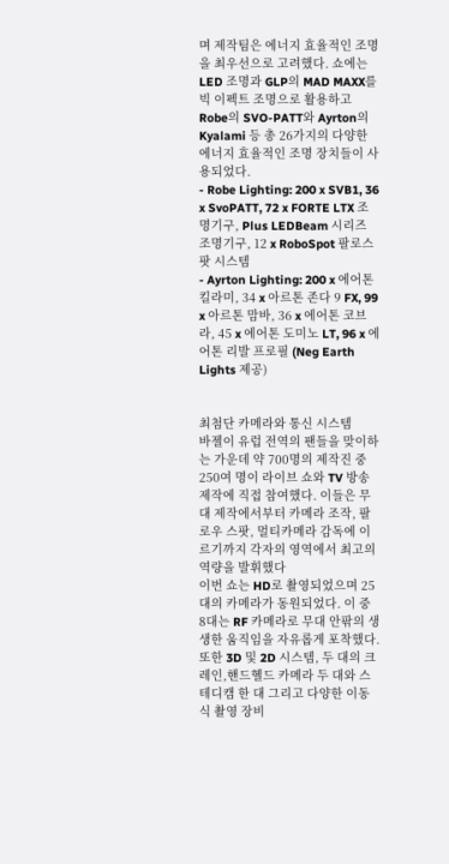며 제작팀은 에너지 효율적인 조명을 최우선으로 고려했다. 쇼에는 LED 조명과 GLP의 MAD MAXX를 빅 이펙트 조명으로 활용하고 Robe의 SVO-PATT와 Ayrton의 Kyalami 등 총 26가지의 다양한 에너지 효율적인 조명 장치들이 사용되었다.
- Robe Lighting: 200 x SVB1, 36 x SvoPATT, 72 x FORTE LTX 조명기구, Plus LEDBeam 시리즈 조명기구, 12 x RoboSpot 팔로스팟 시스템
- Ayrton Lighting: 200 x 에어톤 킬라미, 34 x 아르톤 존다 9 FX, 99 x 아르톤 맘바, 36 x 에어톤 코브라, 45 x 에어톤 도미노 LT, 96 x 에어톤 리발 프로필 (Neg Earth Lights 제공)


최첨단 카메라와 통신 시스템
바젤이 유럽 전역의 팬들을 맞이하는 가운데 약 700명의 제작진 중 250여 명이 라이브 쇼와 TV 방송 제작에 직접 참여했다. 이들은 무대 제작에서부터 카메라 조작, 팔로우 스팟, 멀티카메라 감독에 이르기까지 각자의 영역에서 최고의 역량을 발휘했다
이번 쇼는 HD로 촬영되었으며 25대의 카메라가 동원되었다. 이 중 8대는 RF 카메라로 무대 안팎의 생생한 움직임을 자유롭게 포착했다. 또한 3D 및 2D 시스템, 두 대의 크레인,핸드헬드 카메라 두 대와 스테디캠 한 대 그리고 다양한 이동식 촬영 장비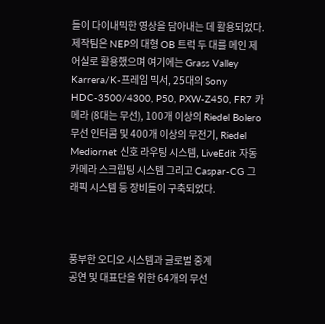들이 다이내믹한 영상을 담아내는 데 활용되었다.
제작팀은 NEP의 대형 OB 트럭 두 대를 메인 제어실로 활용했으며 여기에는 Grass Valley Karrera/K-프레임 믹서, 25대의 Sony HDC-3500/4300, P50, PXW-Z450, FR7 카메라 (8대는 무선), 100개 이상의 Riedel Bolero 무선 인터콤 및 400개 이상의 무전기, Riedel Mediornet 신호 라우팅 시스템, LiveEdit 자동 카메라 스크립팅 시스템 그리고 Caspar-CG 그래픽 시스템 등 장비들이 구축되었다.



풍부한 오디오 시스템과 글로벌 중계
공연 및 대표단을 위한 64개의 무선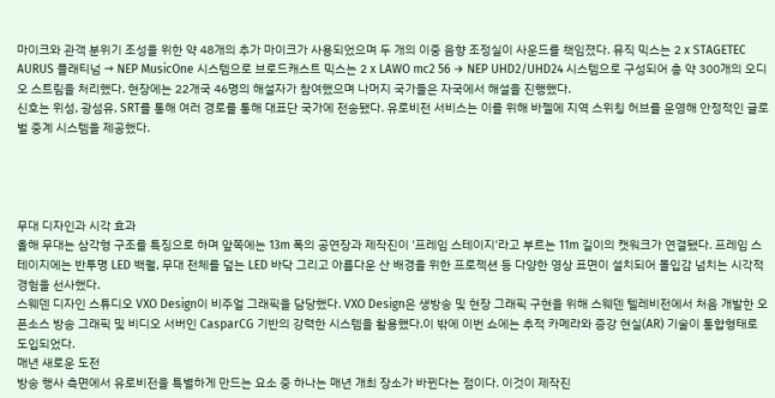마이크와 관객 분위기 조성을 위한 약 48개의 추가 마이크가 사용되었으며 두 개의 이중 음향 조정실이 사운드를 책임졌다. 뮤직 믹스는 2 x STAGETEC AURUS 플래티넘 → NEP MusicOne 시스템으로 브로드캐스트 믹스는 2 x LAWO mc2 56 → NEP UHD2/UHD24 시스템으로 구성되어 총 약 300개의 오디오 스트림을 처리했다. 현장에는 22개국 46명의 해설자가 참여했으며 나머지 국가들은 자국에서 해설을 진행했다.
신호는 위성, 광섬유, SRT를 통해 여러 경로를 통해 대표단 국가에 전송됐다. 유로비전 서비스는 이를 위해 바젤에 지역 스위칭 허브를 운영해 안정적인 글로벌 중계 시스템을 제공했다.




무대 디자인과 시각 효과
올해 무대는 삼각형 구조를 특징으로 하며 앞쪽에는 13m 폭의 공연장과 제작진이 '프레임 스테이지'라고 부르는 11m 길이의 캣워크가 연결됐다. 프레임 스테이지에는 반투명 LED 백월, 무대 전체를 덮는 LED 바닥 그리고 아름다운 산 배경을 위한 프로젝션 등 다양한 영상 표면이 설치되어 몰입감 넘치는 시각적 경험을 선사했다.
스웨덴 디자인 스튜디오 VXO Design이 비주얼 그래픽을 담당했다. VXO Design은 생방송 및 현장 그래픽 구현을 위해 스웨덴 텔레비전에서 처음 개발한 오픈소스 방송 그래픽 및 비디오 서버인 CasparCG 기반의 강력한 시스템을 활용했다.이 밖에 이번 쇼에는 추적 카메라와 증강 현실(AR) 기술이 통합형태로 도입되었다.
매년 새로운 도전
방송 행사 측면에서 유로비전을 특별하게 만드는 요소 중 하나는 매년 개최 장소가 바뀐다는 점이다. 이것이 제작진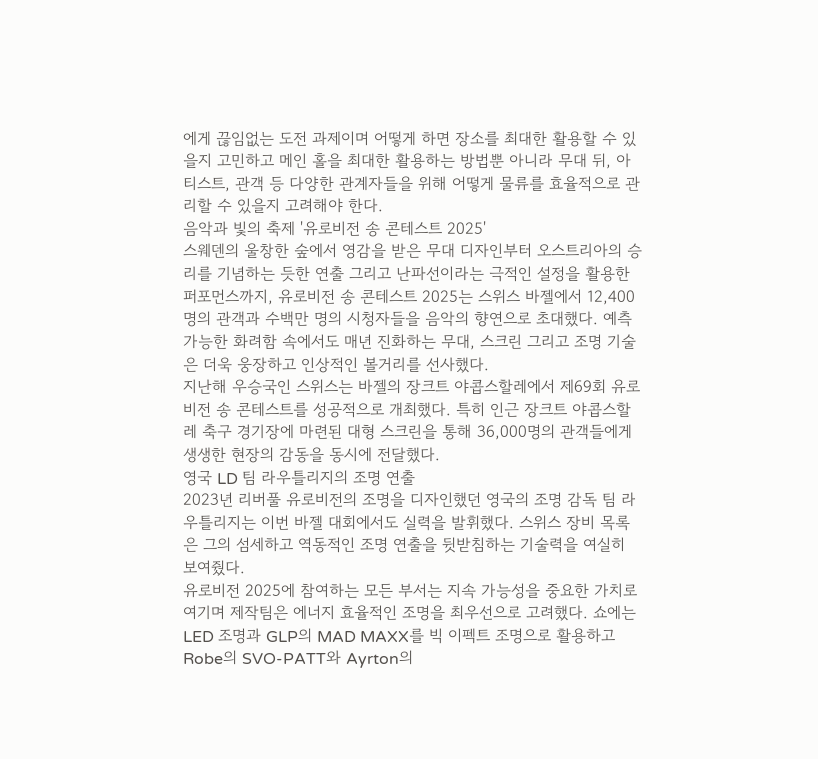에게 끊임없는 도전 과제이며 어떻게 하면 장소를 최대한 활용할 수 있을지 고민하고 메인 홀을 최대한 활용하는 방법뿐 아니라 무대 뒤, 아티스트, 관객 등 다양한 관계자들을 위해 어떻게 물류를 효율적으로 관리할 수 있을지 고려해야 한다.
음악과 빛의 축제 '유로비전 송 콘테스트 2025'
스웨덴의 울창한 숲에서 영감을 받은 무대 디자인부터 오스트리아의 승리를 기념하는 듯한 연출 그리고 난파선이라는 극적인 설정을 활용한 퍼포먼스까지, 유로비전 송 콘테스트 2025는 스위스 바젤에서 12,400명의 관객과 수백만 명의 시청자들을 음악의 향연으로 초대했다. 예측 가능한 화려함 속에서도 매년 진화하는 무대, 스크린 그리고 조명 기술은 더욱 웅장하고 인상적인 볼거리를 선사했다.
지난해 우승국인 스위스는 바젤의 장크트 야콥스할레에서 제69회 유로비전 송 콘테스트를 성공적으로 개최했다. 특히 인근 장크트 야콥스할레 축구 경기장에 마련된 대형 스크린을 통해 36,000명의 관객들에게 생생한 현장의 감동을 동시에 전달했다.
영국 LD 팀 라우틀리지의 조명 연출
2023년 리버풀 유로비전의 조명을 디자인했던 영국의 조명 감독 팀 라우틀리지는 이번 바젤 대회에서도 실력을 발휘했다. 스위스 장비 목록은 그의 섬세하고 역동적인 조명 연출을 뒷받침하는 기술력을 여실히 보여줬다.
유로비전 2025에 참여하는 모든 부서는 지속 가능성을 중요한 가치로 여기며 제작팀은 에너지 효율적인 조명을 최우선으로 고려했다. 쇼에는 LED 조명과 GLP의 MAD MAXX를 빅 이펙트 조명으로 활용하고 Robe의 SVO-PATT와 Ayrton의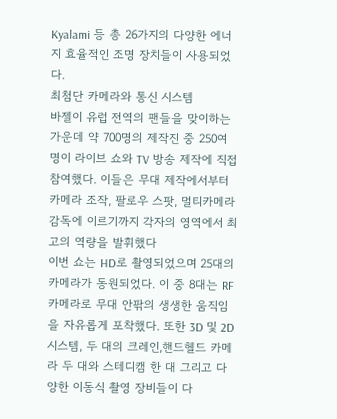Kyalami 등 총 26가지의 다양한 에너지 효율적인 조명 장치들이 사용되었다.
최첨단 카메라와 통신 시스템
바젤이 유럽 전역의 팬들을 맞이하는 가운데 약 700명의 제작진 중 250여 명이 라이브 쇼와 TV 방송 제작에 직접 참여했다. 이들은 무대 제작에서부터 카메라 조작, 팔로우 스팟, 멀티카메라 감독에 이르기까지 각자의 영역에서 최고의 역량을 발휘했다
이번 쇼는 HD로 촬영되었으며 25대의 카메라가 동원되었다. 이 중 8대는 RF 카메라로 무대 안팎의 생생한 움직임을 자유롭게 포착했다. 또한 3D 및 2D 시스템, 두 대의 크레인,핸드헬드 카메라 두 대와 스테디캠 한 대 그리고 다양한 이동식 촬영 장비들이 다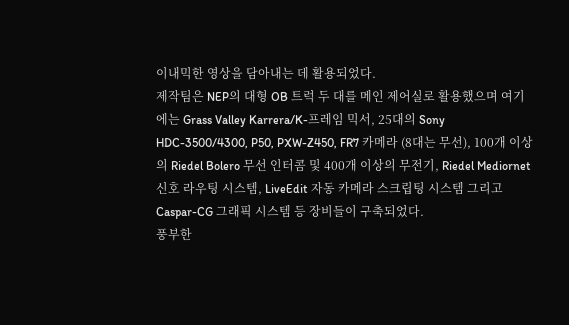이내믹한 영상을 담아내는 데 활용되었다.
제작팀은 NEP의 대형 OB 트럭 두 대를 메인 제어실로 활용했으며 여기에는 Grass Valley Karrera/K-프레임 믹서, 25대의 Sony HDC-3500/4300, P50, PXW-Z450, FR7 카메라 (8대는 무선), 100개 이상의 Riedel Bolero 무선 인터콤 및 400개 이상의 무전기, Riedel Mediornet 신호 라우팅 시스템, LiveEdit 자동 카메라 스크립팅 시스템 그리고 Caspar-CG 그래픽 시스템 등 장비들이 구축되었다.
풍부한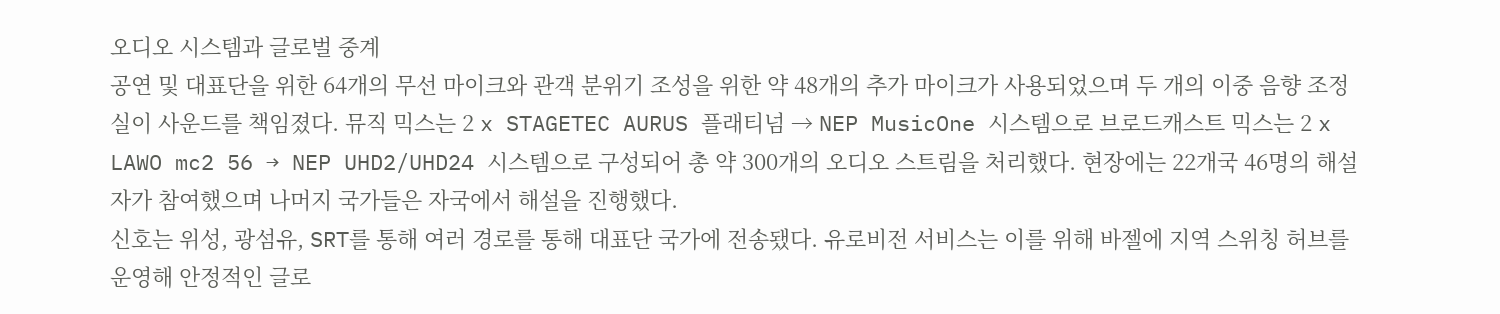오디오 시스템과 글로벌 중계
공연 및 대표단을 위한 64개의 무선 마이크와 관객 분위기 조성을 위한 약 48개의 추가 마이크가 사용되었으며 두 개의 이중 음향 조정실이 사운드를 책임졌다. 뮤직 믹스는 2 x STAGETEC AURUS 플래티넘 → NEP MusicOne 시스템으로 브로드캐스트 믹스는 2 x LAWO mc2 56 → NEP UHD2/UHD24 시스템으로 구성되어 총 약 300개의 오디오 스트림을 처리했다. 현장에는 22개국 46명의 해설자가 참여했으며 나머지 국가들은 자국에서 해설을 진행했다.
신호는 위성, 광섬유, SRT를 통해 여러 경로를 통해 대표단 국가에 전송됐다. 유로비전 서비스는 이를 위해 바젤에 지역 스위칭 허브를 운영해 안정적인 글로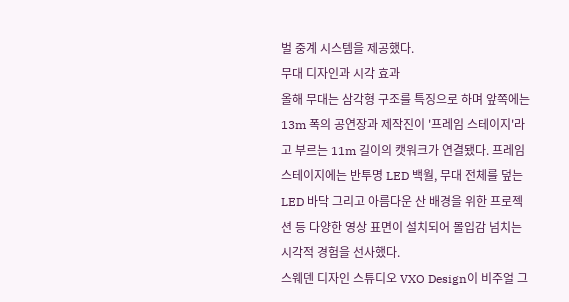벌 중계 시스템을 제공했다.
무대 디자인과 시각 효과
올해 무대는 삼각형 구조를 특징으로 하며 앞쪽에는 13m 폭의 공연장과 제작진이 '프레임 스테이지'라고 부르는 11m 길이의 캣워크가 연결됐다. 프레임 스테이지에는 반투명 LED 백월, 무대 전체를 덮는 LED 바닥 그리고 아름다운 산 배경을 위한 프로젝션 등 다양한 영상 표면이 설치되어 몰입감 넘치는 시각적 경험을 선사했다.
스웨덴 디자인 스튜디오 VXO Design이 비주얼 그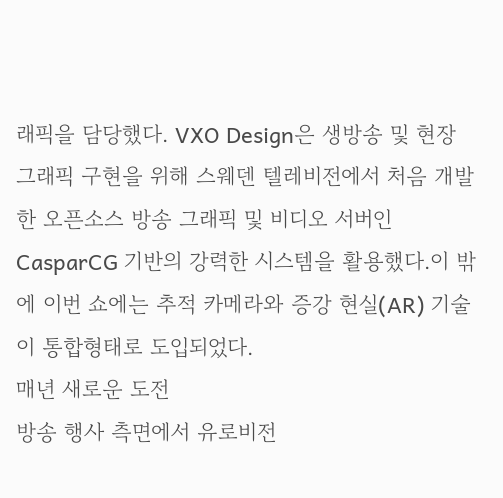래픽을 담당했다. VXO Design은 생방송 및 현장 그래픽 구현을 위해 스웨덴 텔레비전에서 처음 개발한 오픈소스 방송 그래픽 및 비디오 서버인 CasparCG 기반의 강력한 시스템을 활용했다.이 밖에 이번 쇼에는 추적 카메라와 증강 현실(AR) 기술이 통합형태로 도입되었다.
매년 새로운 도전
방송 행사 측면에서 유로비전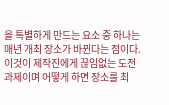을 특별하게 만드는 요소 중 하나는 매년 개최 장소가 바뀐다는 점이다. 이것이 제작진에게 끊임없는 도전 과제이며 어떻게 하면 장소를 최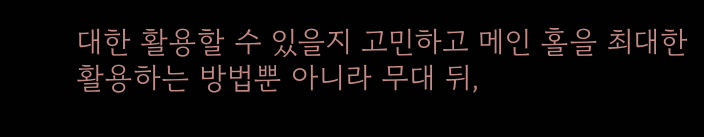대한 활용할 수 있을지 고민하고 메인 홀을 최대한 활용하는 방법뿐 아니라 무대 뒤,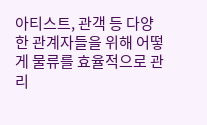아티스트, 관객 등 다양한 관계자들을 위해 어떻게 물류를 효율적으로 관리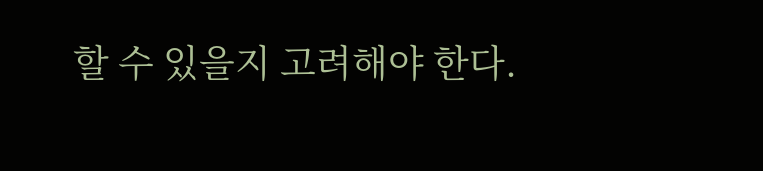할 수 있을지 고려해야 한다.